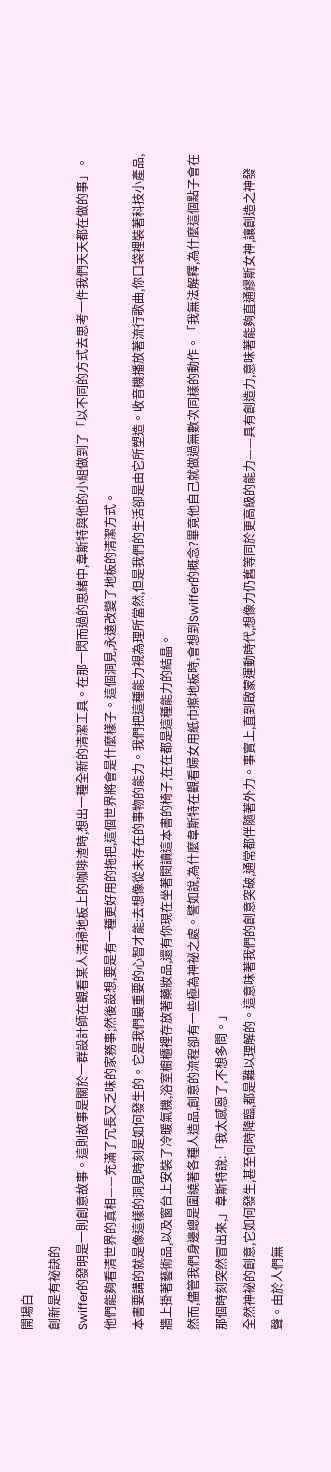開場白
創新是有祕訣的
Swiffer的發明是一則創意故事。這則故事是關於一群設計師在觀看某人清掃地板上的咖啡渣時,想出一種全新的清潔工具。在那一閃而過的思緒中,韋斯特與他的小組做到了「以不同的方式去思考一件我們天天都在做的事」。他們能夠看清世界的真相——充滿了冗長又乏味的家務事;然後設想,要是有一種更好用的拖把,這個世界將會是什麼樣子。這個洞見,永遠改變了地板的清潔方式。
本書要講的就是像這樣的洞見時刻是如何發生的。它是我們最重要的心智才能:去想像從未存在的事物的能力。我們把這種能力視為理所當然,但是我們的生活卻是由它所塑造。收音機播放著流行歌曲,你口袋裡裝著科技小產品,牆上掛著藝術品,以及窗台上安裝了冷暖氣機,浴室櫥櫃裡存放著藥妝品,還有你現在坐著閱讀這本書的椅子,在在都是這種能力的結晶。
然而,儘管我們身邊總是圍繞著各種人造品,創意的流程卻有一些極為神祕之處。譬如說,為什麼韋斯特在觀看婦女用紙巾擦地板時,會想到Swiffer的概念?畢竟他自己就做過無數次同樣的動作。「我無法解釋,為什麼這個點子會在那個時刻突然冒出來,」韋斯特說:「我太感恩了,不想多問。」
全然神祕的創意,它如何發生,甚至何時降臨,都是難以理解的。這意味著我們的創意突破,通常都伴隨著外力。事實上,直到啟蒙運動時代,想像力仍舊等同於更高級的能力——具有創造力,意味著能夠直通繆斯女神,讓創造之神發聲。由於人們無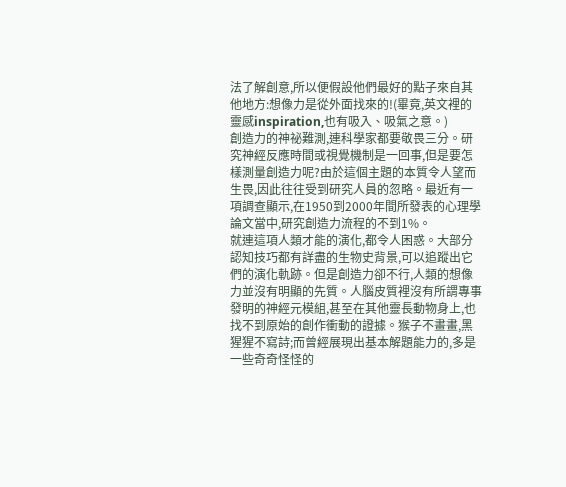法了解創意,所以便假設他們最好的點子來自其他地方:想像力是從外面找來的!(畢竟,英文裡的靈感inspiration,也有吸入、吸氣之意。)
創造力的神祕難測,連科學家都要敬畏三分。研究神經反應時間或視覺機制是一回事,但是要怎樣測量創造力呢?由於這個主題的本質令人望而生畏,因此往往受到研究人員的忽略。最近有一項調查顯示,在1950到2000年間所發表的心理學論文當中,研究創造力流程的不到1%。
就連這項人類才能的演化,都令人困惑。大部分認知技巧都有詳盡的生物史背景,可以追蹤出它們的演化軌跡。但是創造力卻不行,人類的想像力並沒有明顯的先質。人腦皮質裡沒有所謂專事發明的神經元模組,甚至在其他靈長動物身上,也找不到原始的創作衝動的證據。猴子不畫畫,黑猩猩不寫詩;而曾經展現出基本解題能力的,多是一些奇奇怪怪的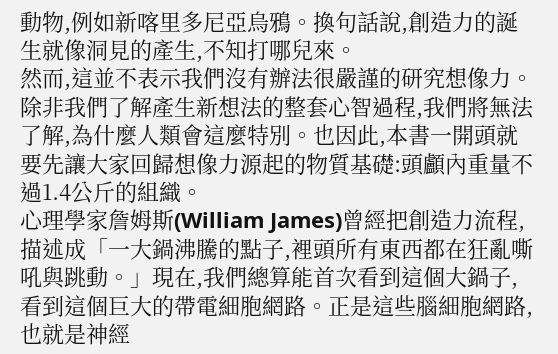動物,例如新喀里多尼亞烏鴉。換句話說,創造力的誕生就像洞見的產生,不知打哪兒來。
然而,這並不表示我們沒有辦法很嚴謹的研究想像力。除非我們了解產生新想法的整套心智過程,我們將無法了解,為什麼人類會這麼特別。也因此,本書一開頭就要先讓大家回歸想像力源起的物質基礎:頭顱內重量不過1.4公斤的組織。
心理學家詹姆斯(William James)曾經把創造力流程,描述成「一大鍋沸騰的點子,裡頭所有東西都在狂亂嘶吼與跳動。」現在,我們總算能首次看到這個大鍋子,看到這個巨大的帶電細胞網路。正是這些腦細胞網路,也就是神經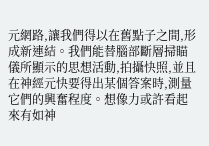元網路,讓我們得以在舊點子之間,形成新連結。我們能替腦部斷層掃瞄儀所顯示的思想活動,拍攝快照,並且在神經元快要得出某個答案時,測量它們的興奮程度。想像力或許看起來有如神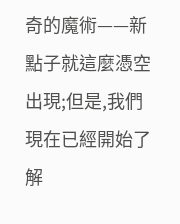奇的魔術——新點子就這麼憑空出現;但是,我們現在已經開始了解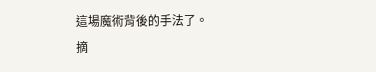這場魔術背後的手法了。
摘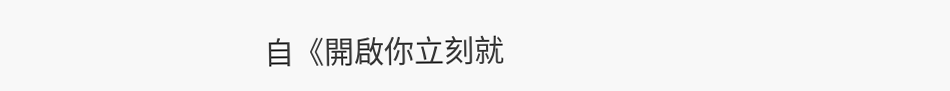自《開啟你立刻就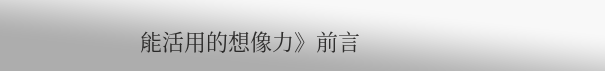能活用的想像力》前言